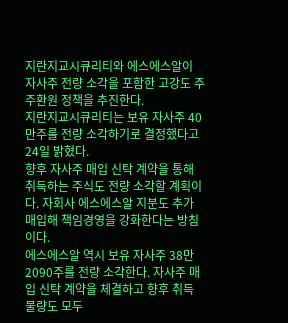지란지교시큐리티와 에스에스알이 자사주 전량 소각을 포함한 고강도 주주환원 정책을 추진한다.
지란지교시큐리티는 보유 자사주 40만주를 전량 소각하기로 결정했다고 24일 밝혔다.
향후 자사주 매입 신탁 계약을 통해 취득하는 주식도 전량 소각할 계획이다. 자회사 에스에스알 지분도 추가 매입해 책임경영을 강화한다는 방침이다.
에스에스알 역시 보유 자사주 38만2090주를 전량 소각한다. 자사주 매입 신탁 계약을 체결하고 향후 취득 물량도 모두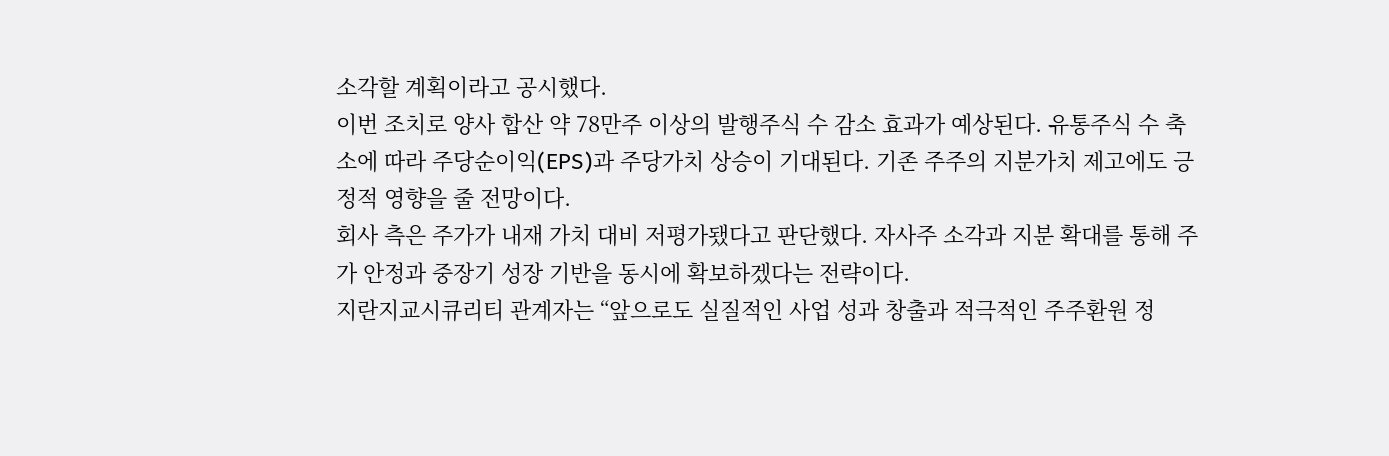소각할 계획이라고 공시했다.
이번 조치로 양사 합산 약 78만주 이상의 발행주식 수 감소 효과가 예상된다. 유통주식 수 축소에 따라 주당순이익(EPS)과 주당가치 상승이 기대된다. 기존 주주의 지분가치 제고에도 긍정적 영향을 줄 전망이다.
회사 측은 주가가 내재 가치 대비 저평가됐다고 판단했다. 자사주 소각과 지분 확대를 통해 주가 안정과 중장기 성장 기반을 동시에 확보하겠다는 전략이다.
지란지교시큐리티 관계자는 “앞으로도 실질적인 사업 성과 창출과 적극적인 주주환원 정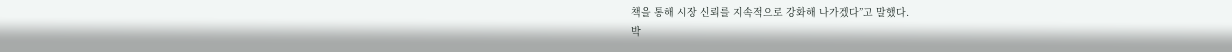책을 통해 시장 신뢰를 지속적으로 강화해 나가겠다”고 말했다.
박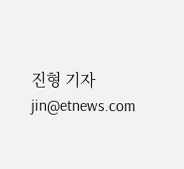진형 기자 jin@etnews.com